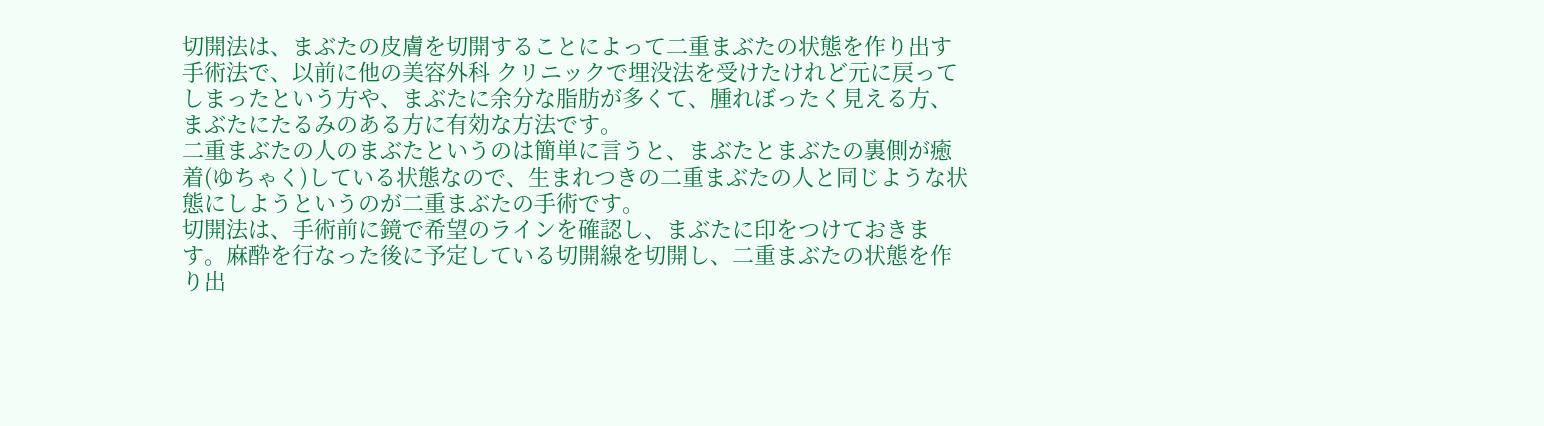切開法は、まぶたの皮膚を切開することによって二重まぶたの状態を作り出す手術法で、以前に他の美容外科 クリニックで埋没法を受けたけれど元に戻ってしまったという方や、まぶたに余分な脂肪が多くて、腫れぼったく見える方、まぶたにたるみのある方に有効な方法です。
二重まぶたの人のまぶたというのは簡単に言うと、まぶたとまぶたの裏側が癒着(ゆちゃく)している状態なので、生まれつきの二重まぶたの人と同じような状態にしようというのが二重まぶたの手術です。
切開法は、手術前に鏡で希望のラインを確認し、まぶたに印をつけておきます。麻酔を行なった後に予定している切開線を切開し、二重まぶたの状態を作り出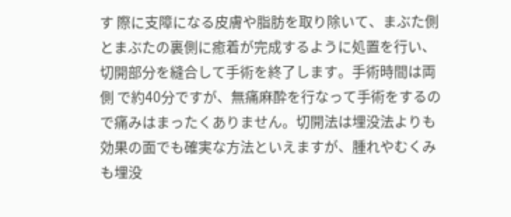す 際に支障になる皮膚や脂肪を取り除いて、まぶた側とまぶたの裏側に癒着が完成するように処置を行い、切開部分を縫合して手術を終了します。手術時間は両側 で約40分ですが、無痛麻酔を行なって手術をするので痛みはまったくありません。切開法は埋没法よりも効果の面でも確実な方法といえますが、腫れやむくみ も埋没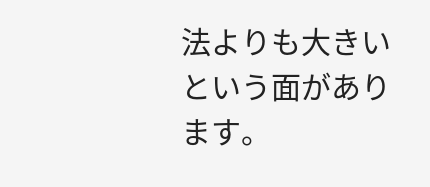法よりも大きいという面があります。